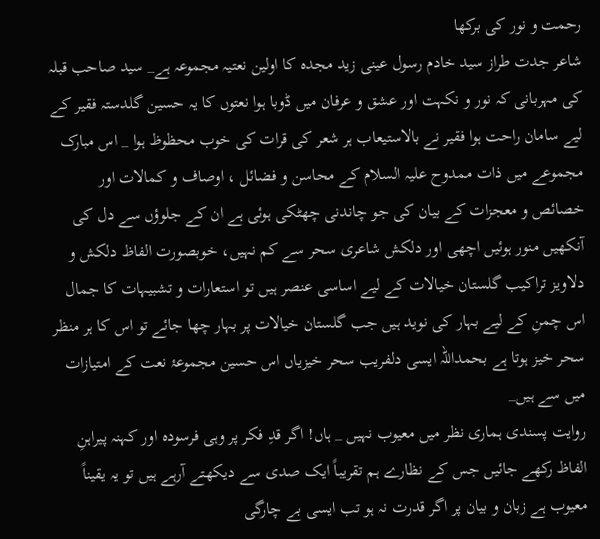رحمت و نور کی برکھا
شاعر جدت طراز سید خادم رسول عینی زید مجدہ کا اولین نعتیہ مجموعہ ہے_ سید صاحب قبلہ کی مہربانی کہ نور و نکہت اور عشق و عرفان میں ڈوبا ہوا نعتوں کا یہ حسین گلدستہ فقیر کے لیے سامان راحت ہوا فقیر نے بالاستیعاب ہر شعر کی قرات کی خوب محظوظ ہوا _ اس مبارک مجموعے میں ذات ممدوح علیہ السلام کے محاسن و فضائل ، اوصاف و کمالات اور خصائص و معجزات کے بیان کی جو چاندنی چھٹکی ہوئی ہے ان کے جلوؤں سے دل کی آنکھیں منور ہوئیں اچھی اور دلکش شاعری سحر سے کم نہیں، خوبصورت الفاظ دلکش و دلاویز تراکیب گلستان خیالات کے لیے اساسی عنصر ہیں تو استعارات و تشبیہات کا جمال اس چمنِ کے لیے بہار کی نوید ہیں جب گلستان خیالات پر بہار چھا جائے تو اس کا ہر منظر سحر خیز ہوتا ہے بحمداللہ ایسی دلفریب سحر خیزیاں اس حسین مجموعۂ نعت کے امتیازات میں سے ہیں_
روایت پسندی ہماری نظر میں معیوب نہیں _ ہاں! اگر قدِ فکر پر وہی فرسودہ اور کہنہ پیراہنِ الفاظ رکھے جائیں جس کے نظارے ہم تقریباً ایک صدی سے دیکھتے آرہے ہیں تو یہ یقیناً معیوب ہے زبان و بیان پر اگر قدرت نہ ہو تب ایسی بے چارگی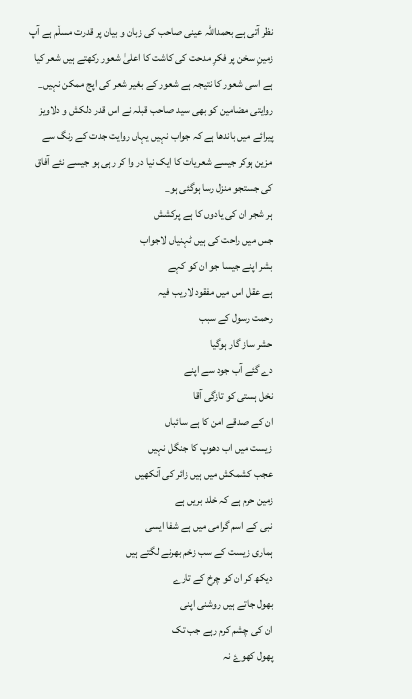نظر آتی ہے بحمداللہ عینی صاحب کی زبان و بیان پر قدرت مسل٘م ہے آپ زمینِ سخن پر فکرِ مدحت کی کاشت کا اعلیٰ شعور رکھتے ہیں شعر کیا ہے اسی شعور کا نتیجہ ہے شعور کے بغیر شعر کی اپج ممکن نہیں_ روایتی مضامین کو بھی سید صاحب قبلہ نے اس قدر دلکش و دلاویز پیرائے میں باندھا ہے کہ جواب نہیں یہاں روایت جدت کے رنگ سے مزین ہوکر جیسے شعریات کا ایک نیا در وا کر رہی ہو جیسے نئے آفاق کی جستجو منزل رسا ہوگئی ہو_
ہر شجر ان کی یادوں کا ہے پرکشش
جس میں راحت کی ہیں ٹہنیاں لاجواب
بشر اپنے جیسا جو ان کو کہے
ہے عقل اس میں مفقود لاریب فیہ
رحمت رسول کے سبب
حشر ساز گار ہوگیا
دے گئے آب جود سے اپنے
نخل ہستی کو تازگی آقا
ان کے صدقے امن کا ہے سائباں
زیست میں اب دھوپ کا جنگل نہیں
عجب کشمکش میں ہیں زائر کی آنکھیں
زمین حرم ہے کہ خلد بریں ہے
نبی کے اسم گرامی میں ہے شفا ایسی
ہماری زیست کے سب زخم بھرنے لگتے ہیں
دیکھ کر ان کو چرخ کے تارے
بھول جاتے ہیں روشنی اپنی
ان کی چشم کرم رہے جب تک
پھول کھوۓ نہ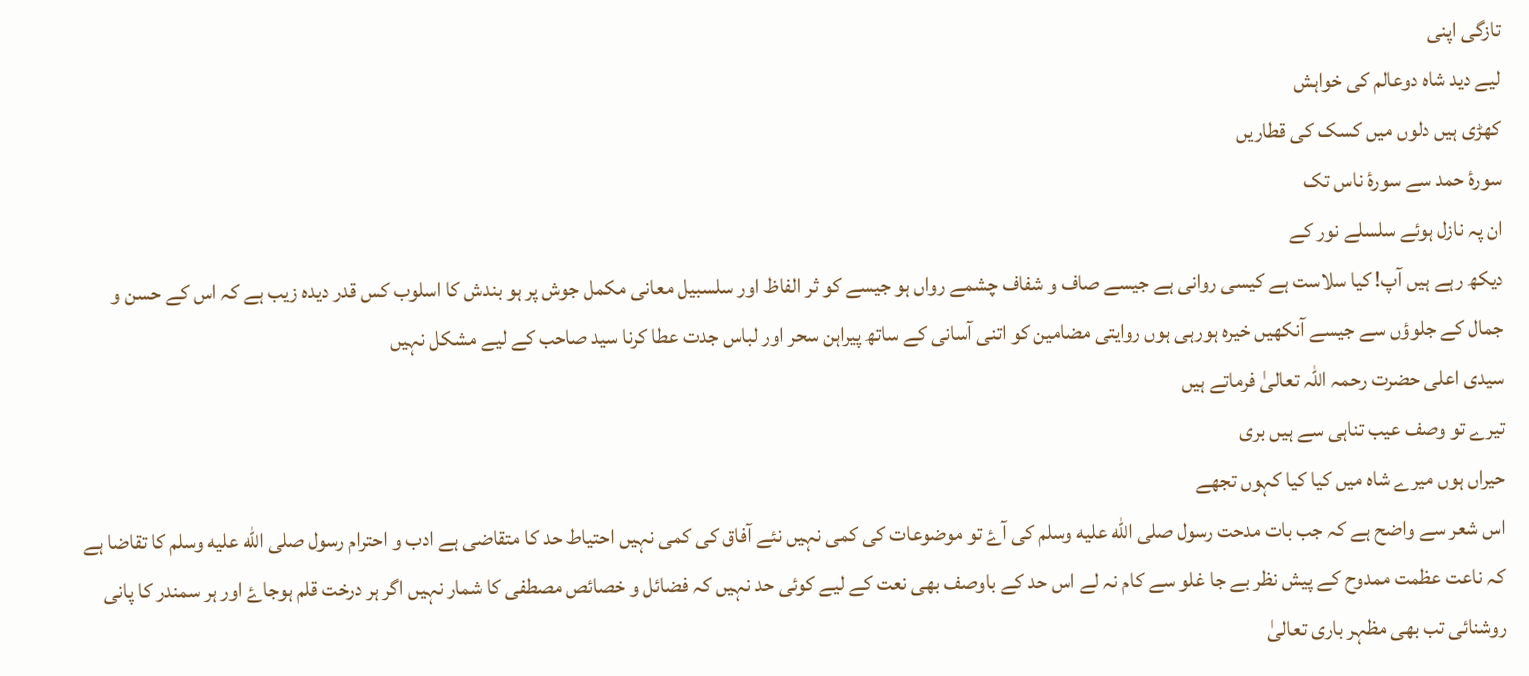تازگی اپنی
لیے دید شاہ دوعالم کی خواہش
کھڑی ہیں دلوں میں کسک کی قطاریں
سورۂ حمد سے سورۂ ناس تک
ان پہ نازل ہوئے سلسلے نور کے
دیکھ رہے ہیں آپ! کیا سلاست ہے کیسی روانی ہے جیسے صاف و شفاف چشمے رواں ہو جیسے کو ثر الفاظ اور سلسبیل معانی مکمل جوش پر ہو بندش کا اسلوب کس قدر دیدہ زیب ہے کہ اس کے حسن و جمال کے جلوؤں سے جیسے آنکھیں خیرہ ہورہی ہوں روایتی مضامین کو اتنی آسانی کے ساتھ پیراہن سحر اور لباس جدت عطا کرنا سید صاحب کے لیے مشکل نہیں
سیدی اعلی حضرت رحمہ اللہ تعالیٰ فرماتے ہیں
تیرے تو وصف عیب تناہی سے ہیں بری
حیراں ہوں میرے شاہ میں کیا کیا کہوں تجھے
اس شعر سے واضح ہے کہ جب بات مدحت رسول صلى الله عليه وسلم کی آۓ تو موضوعات کی کمی نہیں نئے آفاق کی کمی نہیں احتیاط حد کا متقاضی ہے ادب و احترام رسول صلى الله عليه وسلم کا تقاضا ہے کہ ناعت عظمت ممدوح کے پیش نظر بے جا غلو سے کام نہ لے اس حد کے باوصف بھی نعت کے لیے کوئی حد نہیں کہ فضائل و خصائص مصطفی کا شمار نہیں اگر ہر درخت قلم ہوجاۓ اور ہر سمندر کا پانی روشنائی تب بھی مظہر باری تعالیٰ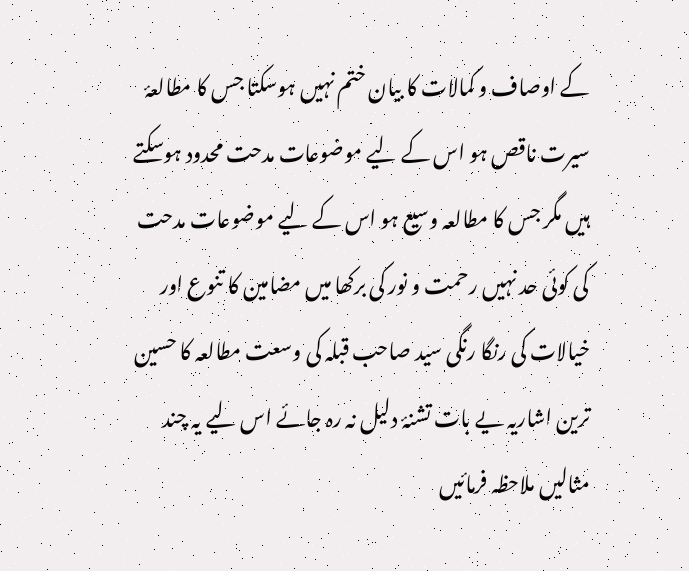کے اوصاف و کمالات کا بیان ختم نہیں ہوسکتا جس کا مطالعۂ سیرت ناقص ہو اس کے لیے موضوعات مدحت محدود ہوسکتے ہیں مگر جس کا مطالعہ وسیع ہو اس کے لیے موضوعات مدحت کی کوئی حد نہیں رحمت و نور کی برکھا میں مضامین کا تنوع اور خیالات کی رنگا رنگی سید صاحب قبلہ کی وسعت مطالعہ کا حسین ترین اشاریہ یے بات تشنۂ دلیل نہ رہ جائے اس لیے یہ چند مثالیں ملاحظہ فرمائیں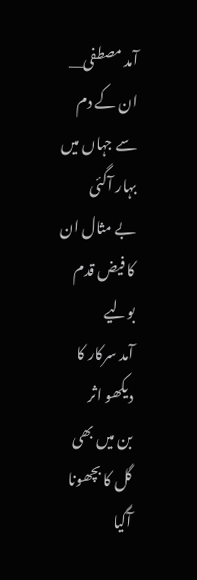آمد مصطفی__
ان کے دم سے جہاں میں بہار آگئی
بے مثال ان کا فیض قدم بولیے
آمد سرکار کا دیکھو اثر
بن میں بھی گل کا بچھونا آگیا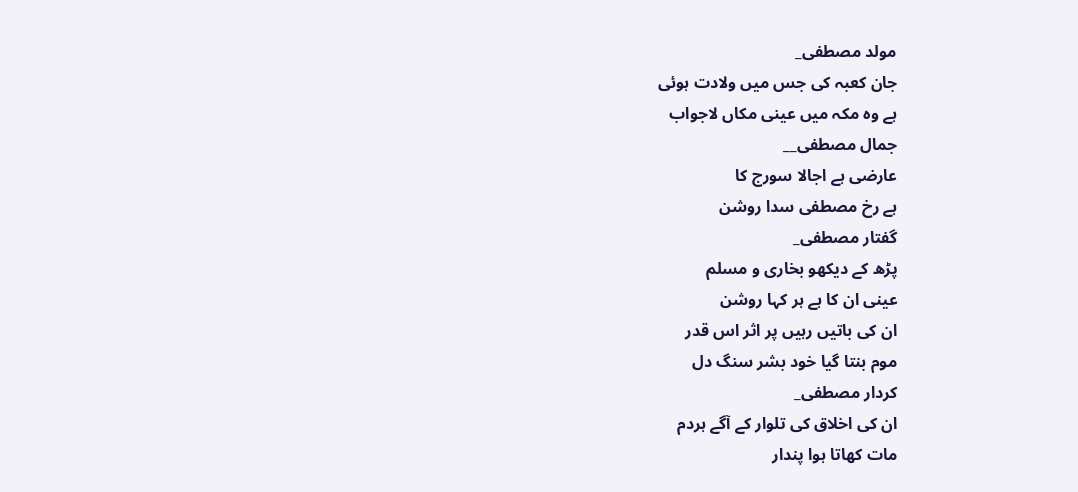مولد مصطفی_
جان کعبہ کی جس میں ولادت ہوئی
ہے وہ مکہ میں عینی مکاں لاجواب
جمال مصطفی__
عارضی ہے اجالا سورج کا
ہے رخ مصطفی سدا روشن
گفتار مصطفی_
پڑھ کے دیکھو بخاری و مسلم
عینی ان کا ہے ہر کہا روشن
ان کی باتیں رہیں پر اثر اس قدر
موم بنتا گیا خود بشر سنگ دل
کردار مصطفی_
ان کی اخلاق کی تلوار کے آگے ہردم
مات کھاتا ہوا پندار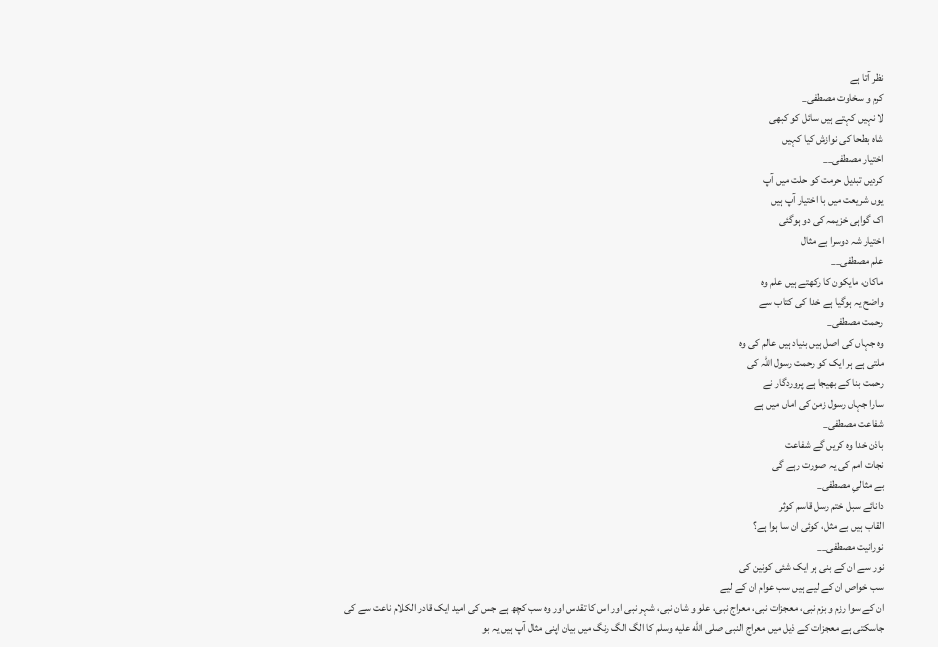نظر آتا ہے
کرم و سخاوت مصطفی_
لا نہیں کہتے ہیں سائل کو کبھی
شاہ بطحا کی نوازش کیا کہیں
اختیار مصطفی__
کردیں تبدیل حرمت کو حلت میں آپ
یوں شریعت میں با اختیار آپ ہیں
اک گواہی خزیمہ کی دو ہوگئی
اختیار شہ دوسرا بے مثال
علم مصطفی__
ماکان، مایکون کا رکھتے ہیں علم وہ
واضح یہ ہوگیا ہے خدا کی کتاب سے
رحمت مصطفی_
وہ جہاں کی اصل ہیں بنیاد ہیں عالم کی وہ
ملتی ہے ہر ایک کو رحمت رسول اللہ کی
رحمت بنا کے بھیجا ہے پروردگار نے
سارا جہاں رسول زمن کی اماں میں ہے
شفاعت مصطفی_
باذن خدا وہ کریں گے شفاعت
نجات امم کی یہ صورت رہے گی
بے مثالیِ مصطفی_
دانائے سبل ختم رسل قاسم کوثر
القاب ہیں بے مثل، کوئی ان سا ہوا ہے؟
نورانیت مصطفی__
نور سے ان کے بنی ہر ایک شئی کونین کی
سب خواص ان کے لیے ہیں سب عوام ان کے لیے
ان کے سوا رزم و بزم نبی، معجزات نبی، معراج نبی، علو و شان نبی، شہر نبی اور اس کا تقدس اور وہ سب کچھ ہے جس کی امید ایک قادر الکلام ناعت سے کی جاسکتی ہے معجزات کے ذیل میں معراج النبی صلى الله عليه وسلم کا الگ الگ رنگ میں بیان اپنی مثال آپ ہیں یہ بو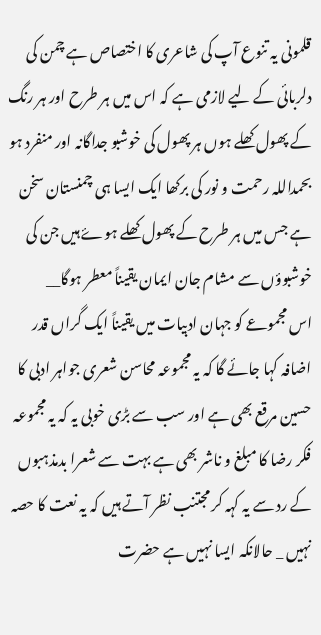قلمونی یہ تنوع آپ کی شاعری کا اختصاص ہے چمن کی دلربائی کے لیے لازمی ہے کہ اس میں ہر طرح اور ہر رنگ کے پھول کھلے ہوں ہر پھول کی خوشبو جداگانہ اور منفرد ہو بحمداللہ رحمت و نور کی برکھا ایک ایسا ہی چمنستان سخن ہے جس میں ہر طرح کے پھول کھلے ہوۓ ہیں جن کی خوشبوؤں سے مشام جان ایمان یقیناً معطر ہوگا__
اس مجموعے کو جہان ادبیات میں یقیناً ایک گراں قدر اضافہ کہا جائے گا کہ یہ مجموعہ محاسن شعری جواہر ادبی کا حسین مرقع بھی ہے اور سب سے بڑی خوبی یہ کہ یہ مجموعہ فکر رضا کا مبلغ و ناشر بھی ہے بہت سے شعرا بدمذہبوں کے رد سے یہ کہہ کر مجتنب نظر آتے ہیں کہ یہ نعت کا حصہ نہیں _ حالانکہ ایسا نہیں ہے حضرت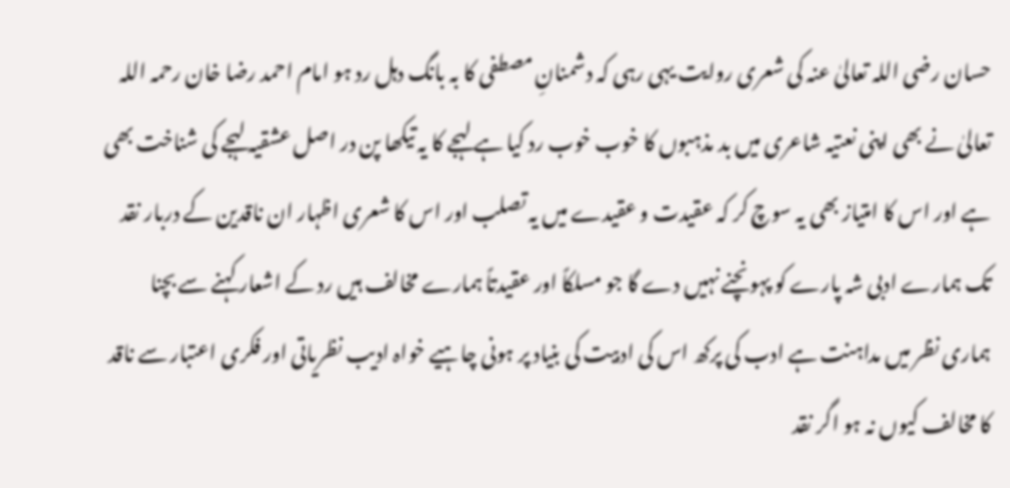حسان رضی اللہ تعالیٰ عنہ کی شعری روایت یہی رہی کہ دشمنانِ مصطفی کا بہ بانگ دہل رد ہو امام احمد رضا خان رحمہ اللہ تعالیٰ نے بھی اپنی نعتیہ شاعری میں بد مذہبوں کا خوب خوب رد کیا ہے لہجے کا یہ تیکھا پن در اصل عشقیہ لہجے کی شناخت بھی ہے اور اس کا امتیاز بھی یہ سوچ کر کہ عقیدت و عقیدے میں یہ تصلب اور اس کا شعری اظہار ان ناقدین کے دربار نقد تک ہمارے ادبی شہ پارے کو پہونچنے نہیں دے گا جو مسلکاً اور عقیدتاً ہمارے مخالف ہیں رد کے اشعار کہنے سے بچنا ہماری نظر میں مداہنت ہے ادب کی پرکھ اس کی ادبیت کی بنیاد پر ہونی چاہیے خواہ ادیب نظریاتی اور فکری اعتبار سے ناقد کا مخالف کیوں نہ ہو اگر نقد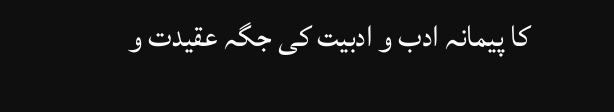کا پیمانہ ادب و ادبیت کی جگہ عقیدت و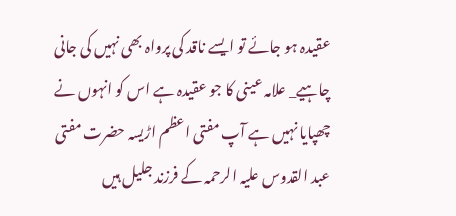عقیدہ ہو جائے تو ایسے ناقد کی پرواہ بھی نہیں کی جانی چاہیے_ علامہ عینی کا جو عقیدہ ہے اس کو انہوں نے چھپایا نہیں ہے آپ مفتی اعظم اڑیسہ حضرت مفتی عبد القدوس علیہ الرحمہ کے فرزند جلیل ہیں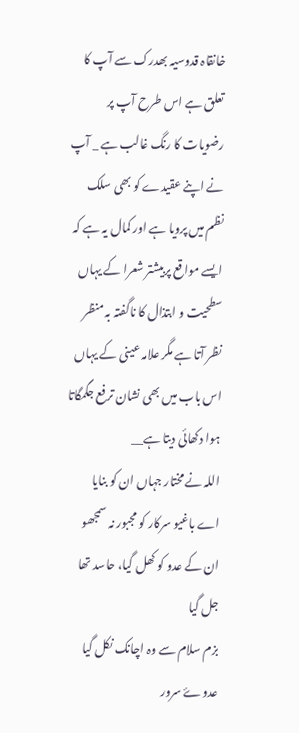خانقاہ قدوسیہ بھدرک سے آپ کا تعلق ہے اس طرح آپ پر رضویات کا رنگ غالب ہے _ آپ نے اپنے عقیدے کو بھی سلک نظم میں پرویا ہے اور کمال یہ ہے کہ ایسے مواقع پربیشتر شعرا کے یہاں سطحیت و ابتذال کا ناگفتہ بہ منظر نظر آتا ہے مگر علامہ عینی کے یہاں اس باب میں بھی نشان ترفع جگمگاتا ہوا دکھائی دیتا ہے__
اللہ نے مختار جہاں ان کو بنایا
اے باغیو سرکار کو مجبور نہ سمجھو
ان کے عدو کو کھل گیا، حاسد تھا جل گیا
بزم سلام سے وہ اچانک نکل گیا
عدوۓ سرور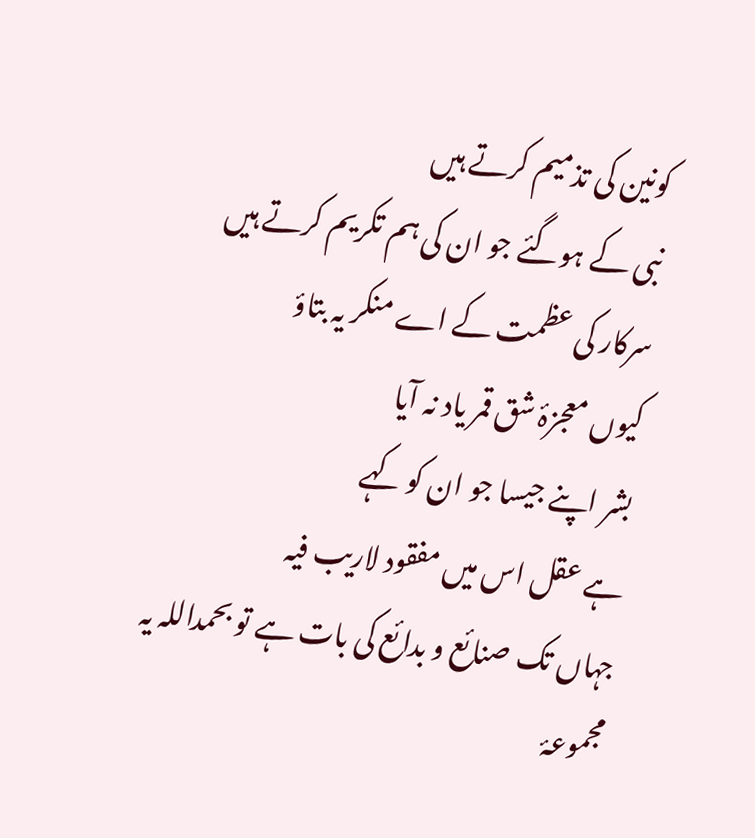کونین کی تذمیم کرتے ہیں
نبی کے ہوگئے جو ان کی ہم تکریم کرتے ہیں
سرکار کی عظمت کے اے منکر یہ بتاؤ
کیوں معجزۂ شق قمر یاد نہ آیا
بشر اپنے جیسا جو ان کو کہے
ہے عقل اس میں مفقود لاریب فیہ
جہاں تک صنائع و بدائع کی بات ہے تو بحمداللہ یہ مجموعۂ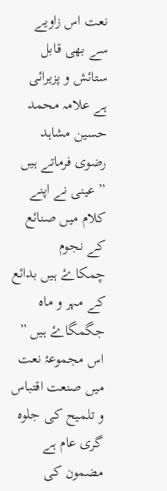نعت اس زاویے سے بھی قابل ستائش و پزیرائی ہے علامہ محمد حسین مشاہد رضوی فرماتے ہیں ” عینی نے اپنے کلام میں صنائع کے نجوم چمکاۓ ہیں بدائع کے مہر و ماہ جگمگاۓ ہیں ” اس مجموعۂ نعت میں صنعت اقتباس و تلمیح کی جلوہ گری عام ہے مضمون کی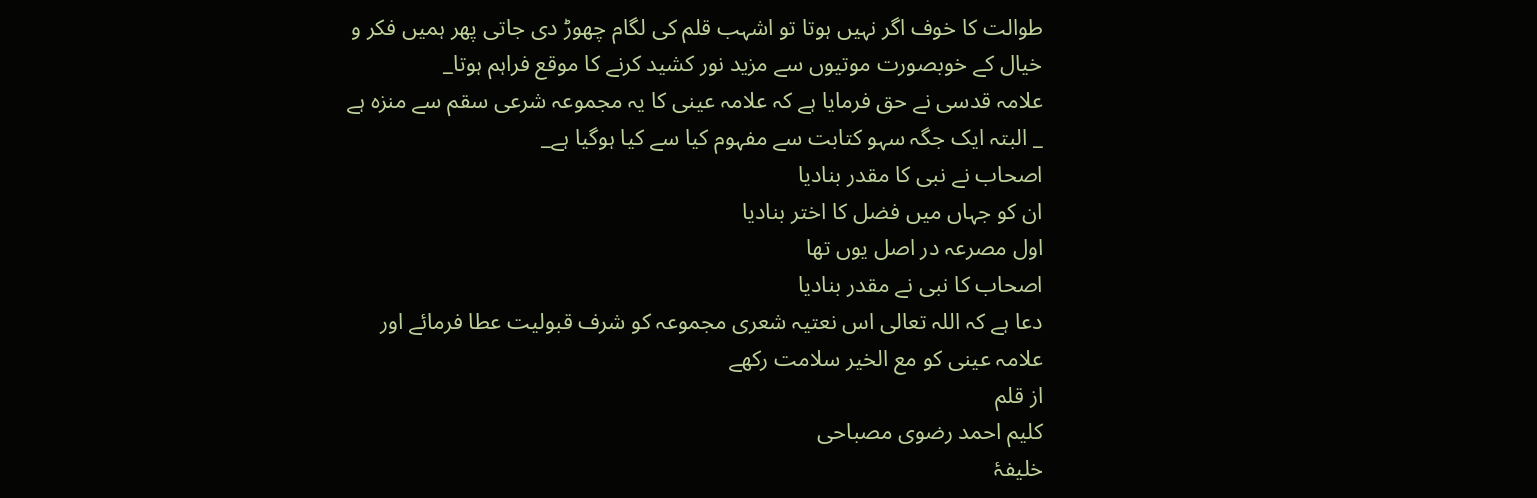طوالت کا خوف اگر نہیں ہوتا تو اشہب قلم کی لگام چھوڑ دی جاتی پھر ہمیں فکر و خیال کے خوبصورت موتیوں سے مزید نور کشید کرنے کا موقع فراہم ہوتا_
علامہ قدسی نے حق فرمایا ہے کہ علامہ عینی کا یہ مجموعہ شرعی سقم سے منزہ ہے _ البتہ ایک جگہ سہو کتابت سے مفہوم کیا سے کیا ہوگیا ہے_
اصحاب نے نبی کا مقدر بنادیا
ان کو جہاں میں فضل کا اختر بنادیا
اول مصرعہ در اصل یوں تھا
اصحاب کا نبی نے مقدر بنادیا
دعا ہے کہ اللہ تعالی اس نعتیہ شعری مجموعہ کو شرف قبولیت عطا فرمائے اور علامہ عینی کو مع الخیر سلامت رکھے
از قلم
کلیم احمد رضوی مصباحی
خلیفۂ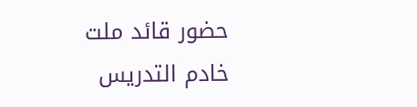حضور قائد ملت
خادم التدریس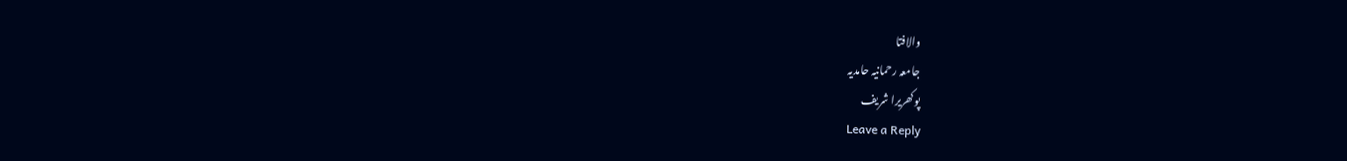والافتا
جامعہ رحمانیہ حامدیہ
پوکھریرا شریف
Leave a Reply